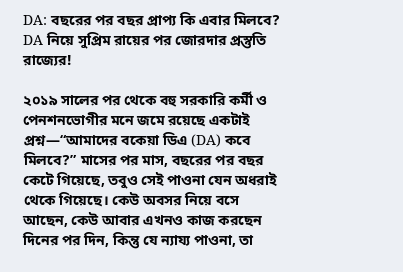DA: বছরের পর বছর প্রাপ্য কি এবার মিলবে? DA নিয়ে সুপ্রিম রায়ের পর জোরদার প্রস্তুতি রাজ্যের!

২০১৯ সালের পর থেকে বহু সরকারি কর্মী ও পেনশনভোগীর মনে জমে রয়েছে একটাই প্রশ্ন—“আমাদের বকেয়া ডিএ (DA) কবে মিলবে?” মাসের পর মাস, বছরের পর বছর কেটে গিয়েছে, তবুও সেই পাওনা যেন অধরাই থেকে গিয়েছে। কেউ অবসর নিয়ে বসে আছেন, কেউ আবার এখনও কাজ করছেন দিনের পর দিন, কিন্তু যে ন্যায্য পাওনা, তা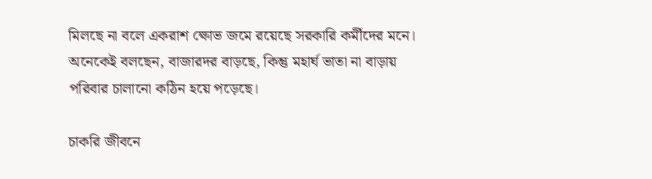মিলছে না বলে একরাশ ক্ষোভ জমে রয়েছে সরকারি কর্মীদের মনে। অনেকেই বলছেন, বাজারদর বাড়ছে, কিন্তু মহার্ঘ ভাতা না বাড়ায় পরিবার চালানো কঠিন হয়ে পড়েছে।

চাকরি জীবনে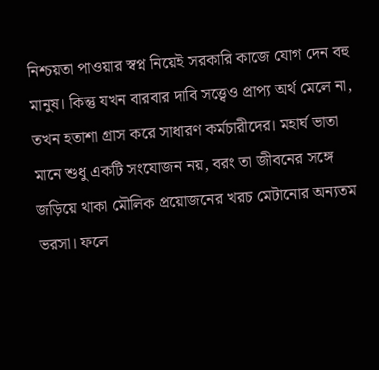নিশ্চয়তা পাওয়ার স্বপ্ন নিয়েই সরকারি কাজে যোগ দেন বহু মানুষ। কিন্তু যখন বারবার দাবি সত্ত্বেও প্রাপ্য অর্থ মেলে না, তখন হতাশা গ্রাস করে সাধারণ কর্মচারীদের। মহার্ঘ ভাতা মানে শুধু একটি সংযোজন নয়, বরং তা জীবনের সঙ্গে জড়িয়ে থাকা মৌলিক প্রয়োজনের খরচ মেটানোর অন্যতম ভরসা। ফলে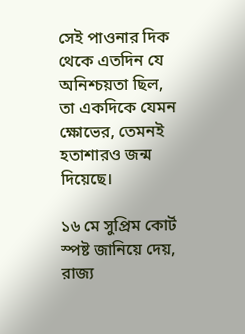সেই পাওনার দিক থেকে এতদিন যে অনিশ্চয়তা ছিল, তা একদিকে যেমন ক্ষোভের, তেমনই হতাশারও জন্ম দিয়েছে।

১৬ মে সুপ্রিম কোর্ট স্পষ্ট জানিয়ে দেয়, রাজ্য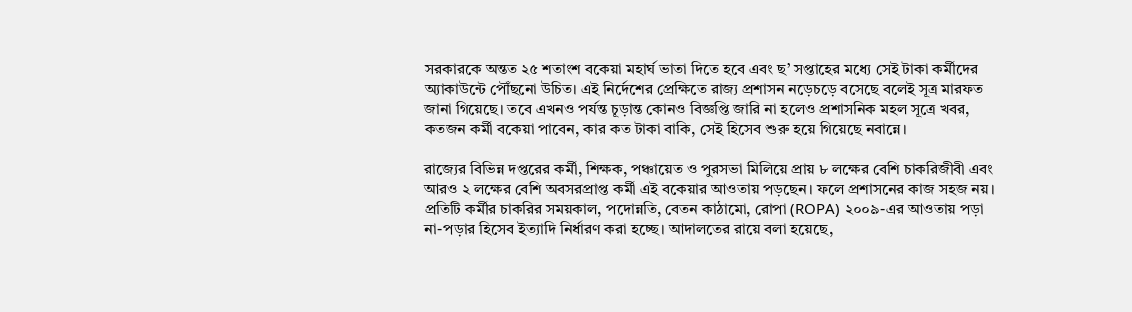সরকারকে অন্তত ২৫ শতাংশ বকেয়া মহার্ঘ ভাতা দিতে হবে এবং ছ’ সপ্তাহের মধ্যে সেই টাকা কর্মীদের অ্যাকাউন্টে পৌঁছনো উচিত। এই নির্দেশের প্রেক্ষিতে রাজ্য প্রশাসন নড়েচড়ে বসেছে বলেই সূত্র মারফত জানা গিয়েছে। তবে এখনও পর্যন্ত চূড়ান্ত কোনও বিজ্ঞপ্তি জারি না হলেও প্রশাসনিক মহল সূত্রে খবর, কতজন কর্মী বকেয়া পাবেন, কার কত টাকা বাকি, সেই হিসেব শুরু হয়ে গিয়েছে নবান্নে।

রাজ্যের বিভিন্ন দপ্তরের কর্মী, শিক্ষক, পঞ্চায়েত ও পুরসভা মিলিয়ে প্রায় ৮ লক্ষের বেশি চাকরিজীবী এবং আরও ২ লক্ষের বেশি অবসরপ্রাপ্ত কর্মী এই বকেয়ার আওতায় পড়ছেন। ফলে প্রশাসনের কাজ সহজ নয়। প্রতিটি কর্মীর চাকরির সময়কাল, পদোন্নতি, বেতন কাঠামো, রোপা (ROPA) ২০০৯-এর আওতায় পড়া না-পড়ার হিসেব ইত্যাদি নির্ধারণ করা হচ্ছে। আদালতের রায়ে বলা হয়েছে,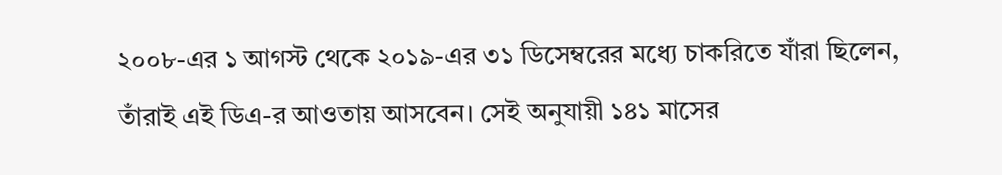২০০৮-এর ১ আগস্ট থেকে ২০১৯-এর ৩১ ডিসেম্বরের মধ্যে চাকরিতে যাঁরা ছিলেন, তাঁরাই এই ডিএ-র আওতায় আসবেন। সেই অনুযায়ী ১৪১ মাসের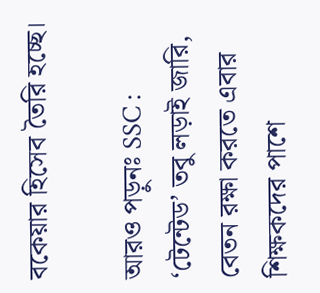বকেয়ার হিসেব তৈরি হচ্ছে।

আরও পড়ুনঃ SSC : ‘টেন্টেড’ তবু লড়াই জারি, বেতন রক্ষা করতে এবার শিক্ষকদের পাশে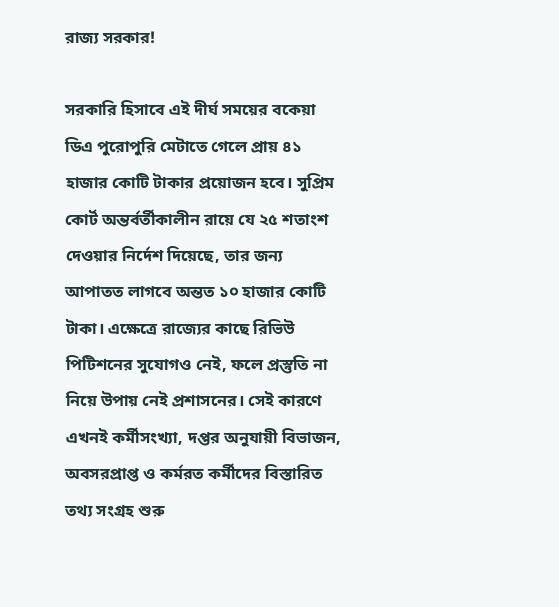রাজ্য সরকার!

সরকারি হিসাবে এই দীর্ঘ সময়ের বকেয়া ডিএ পুরোপুরি মেটাতে গেলে প্রায় ৪১ হাজার কোটি টাকার প্রয়োজন হবে। সুপ্রিম কোর্ট অন্তর্বর্তীকালীন রায়ে যে ২৫ শতাংশ দেওয়ার নির্দেশ দিয়েছে, তার জন্য আপাতত লাগবে অন্তত ১০ হাজার কোটি টাকা। এক্ষেত্রে রাজ্যের কাছে রিভিউ পিটিশনের সুযোগও নেই, ফলে প্রস্তুতি না নিয়ে উপায় নেই প্রশাসনের। সেই কারণে এখনই কর্মীসংখ্যা, দপ্তর অনুযায়ী বিভাজন, অবসরপ্রাপ্ত ও কর্মরত কর্মীদের বিস্তারিত তথ্য সংগ্রহ শুরু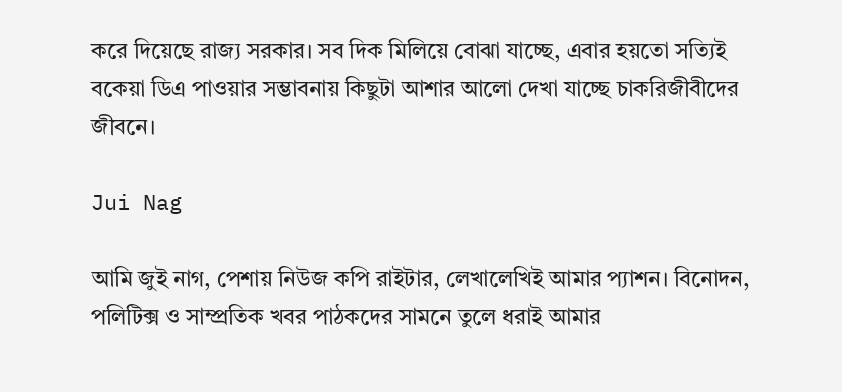করে দিয়েছে রাজ্য সরকার। সব দিক মিলিয়ে বোঝা যাচ্ছে, এবার হয়তো সত্যিই বকেয়া ডিএ পাওয়ার সম্ভাবনায় কিছুটা আশার আলো দেখা যাচ্ছে চাকরিজীবীদের জীবনে।

Jui Nag

আমি জুই নাগ, পেশায় নিউজ কপি রাইটার, লেখালেখিই আমার প্যাশন। বিনোদন, পলিটিক্স ও সাম্প্রতিক খবর পাঠকদের সামনে তুলে ধরাই আমার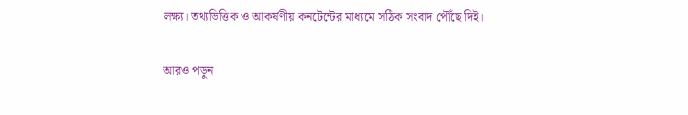লক্ষ্য। তথ্যভিত্তিক ও আকর্ষণীয় কনটেন্টের মাধ্যমে সঠিক সংবাদ পৌঁছে দিই।

আরও পড়ুন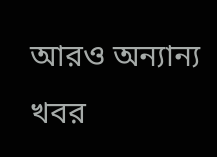আরও অন্যান্য খবর